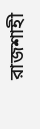রাজশাহী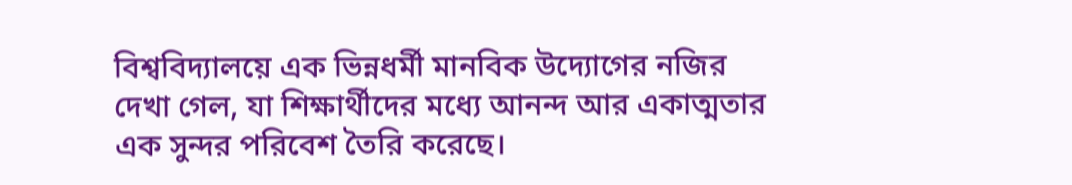বিশ্ববিদ্যালয়ে এক ভিন্নধর্মী মানবিক উদ্যোগের নজির দেখা গেল, যা শিক্ষার্থীদের মধ্যে আনন্দ আর একাত্মতার এক সুন্দর পরিবেশ তৈরি করেছে।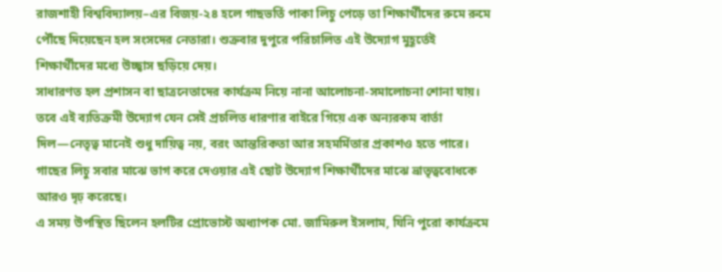রাজশাহী বিশ্ববিদ্যালয়–এর বিজয়-২৪ হলে গাছভর্তি পাকা লিচু পেড়ে তা শিক্ষার্থীদের রুমে রুমে পৌঁছে দিয়েছেন হল সংসদের নেতারা। শুক্রবার দুপুরে পরিচালিত এই উদ্যোগ মুহূর্তেই শিক্ষার্থীদের মধ্যে উচ্ছ্বাস ছড়িয়ে দেয়।
সাধারণত হল প্রশাসন বা ছাত্রনেতাদের কার্যক্রম নিয়ে নানা আলোচনা-সমালোচনা শোনা যায়। তবে এই ব্যতিক্রমী উদ্যোগ যেন সেই প্রচলিত ধারণার বাইরে গিয়ে এক অন্যরকম বার্তা দিল—নেতৃত্ব মানেই শুধু দায়িত্ব নয়, বরং আন্তরিকতা আর সহমর্মিতার প্রকাশও হতে পারে। গাছের লিচু সবার মাঝে ভাগ করে দেওয়ার এই ছোট উদ্যোগ শিক্ষার্থীদের মাঝে ভ্রাতৃত্ববোধকে আরও দৃঢ় করেছে।
এ সময় উপস্থিত ছিলেন হলটির প্রোভোস্ট অধ্যাপক মো. জামিরুল ইসলাম, যিনি পুরো কার্যক্রমে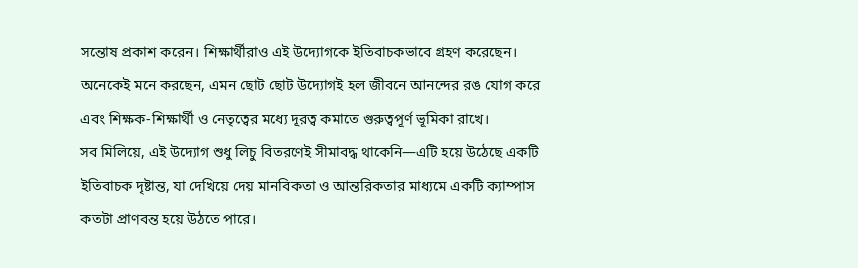সন্তোষ প্রকাশ করেন। শিক্ষার্থীরাও এই উদ্যোগকে ইতিবাচকভাবে গ্রহণ করেছেন। অনেকেই মনে করছেন, এমন ছোট ছোট উদ্যোগই হল জীবনে আনন্দের রঙ যোগ করে এবং শিক্ষক-শিক্ষার্থী ও নেতৃত্বের মধ্যে দূরত্ব কমাতে গুরুত্বপূর্ণ ভূমিকা রাখে।
সব মিলিয়ে, এই উদ্যোগ শুধু লিচু বিতরণেই সীমাবদ্ধ থাকেনি—এটি হয়ে উঠেছে একটি ইতিবাচক দৃষ্টান্ত, যা দেখিয়ে দেয় মানবিকতা ও আন্তরিকতার মাধ্যমে একটি ক্যাম্পাস কতটা প্রাণবন্ত হয়ে উঠতে পারে।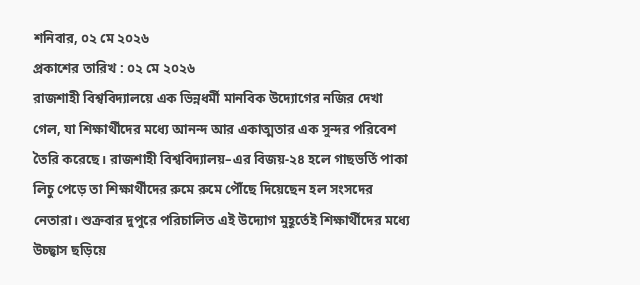শনিবার, ০২ মে ২০২৬
প্রকাশের তারিখ : ০২ মে ২০২৬
রাজশাহী বিশ্ববিদ্যালয়ে এক ভিন্নধর্মী মানবিক উদ্যোগের নজির দেখা গেল, যা শিক্ষার্থীদের মধ্যে আনন্দ আর একাত্মতার এক সুন্দর পরিবেশ তৈরি করেছে। রাজশাহী বিশ্ববিদ্যালয়–এর বিজয়-২৪ হলে গাছভর্তি পাকা লিচু পেড়ে তা শিক্ষার্থীদের রুমে রুমে পৌঁছে দিয়েছেন হল সংসদের নেতারা। শুক্রবার দুপুরে পরিচালিত এই উদ্যোগ মুহূর্তেই শিক্ষার্থীদের মধ্যে উচ্ছ্বাস ছড়িয়ে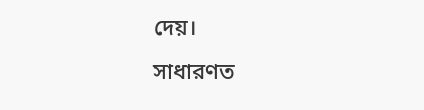দেয়।
সাধারণত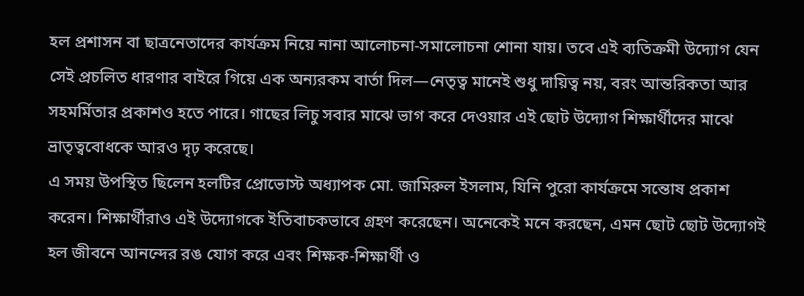হল প্রশাসন বা ছাত্রনেতাদের কার্যক্রম নিয়ে নানা আলোচনা-সমালোচনা শোনা যায়। তবে এই ব্যতিক্রমী উদ্যোগ যেন সেই প্রচলিত ধারণার বাইরে গিয়ে এক অন্যরকম বার্তা দিল—নেতৃত্ব মানেই শুধু দায়িত্ব নয়, বরং আন্তরিকতা আর সহমর্মিতার প্রকাশও হতে পারে। গাছের লিচু সবার মাঝে ভাগ করে দেওয়ার এই ছোট উদ্যোগ শিক্ষার্থীদের মাঝে ভ্রাতৃত্ববোধকে আরও দৃঢ় করেছে।
এ সময় উপস্থিত ছিলেন হলটির প্রোভোস্ট অধ্যাপক মো. জামিরুল ইসলাম, যিনি পুরো কার্যক্রমে সন্তোষ প্রকাশ করেন। শিক্ষার্থীরাও এই উদ্যোগকে ইতিবাচকভাবে গ্রহণ করেছেন। অনেকেই মনে করছেন, এমন ছোট ছোট উদ্যোগই হল জীবনে আনন্দের রঙ যোগ করে এবং শিক্ষক-শিক্ষার্থী ও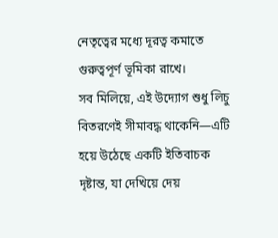নেতৃত্বের মধ্যে দূরত্ব কমাতে গুরুত্বপূর্ণ ভূমিকা রাখে।
সব মিলিয়ে, এই উদ্যোগ শুধু লিচু বিতরণেই সীমাবদ্ধ থাকেনি—এটি হয়ে উঠেছে একটি ইতিবাচক দৃষ্টান্ত, যা দেখিয়ে দেয়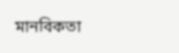মানবিকতা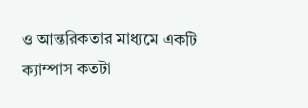ও আন্তরিকতার মাধ্যমে একটি ক্যাম্পাস কতটা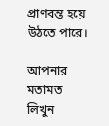প্রাণবন্ত হয়ে উঠতে পারে।

আপনার মতামত লিখুন